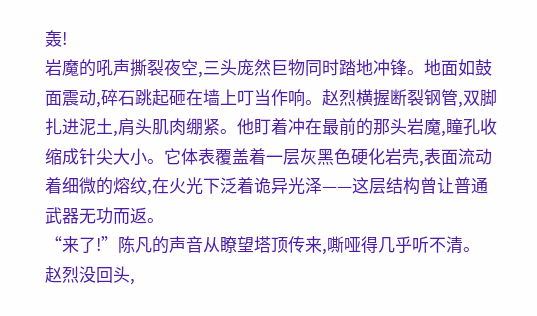轰!
岩魔的吼声撕裂夜空,三头庞然巨物同时踏地冲锋。地面如鼓面震动,碎石跳起砸在墙上叮当作响。赵烈横握断裂钢管,双脚扎进泥土,肩头肌肉绷紧。他盯着冲在最前的那头岩魔,瞳孔收缩成针尖大小。它体表覆盖着一层灰黑色硬化岩壳,表面流动着细微的熔纹,在火光下泛着诡异光泽——这层结构曾让普通武器无功而返。
“来了!”陈凡的声音从瞭望塔顶传来,嘶哑得几乎听不清。
赵烈没回头,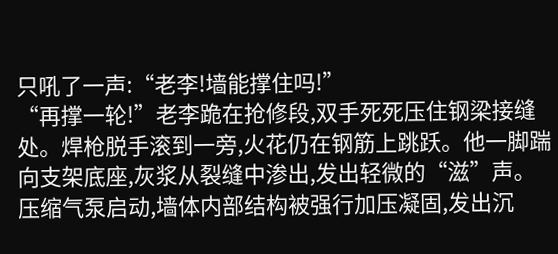只吼了一声:“老李!墙能撑住吗!”
“再撑一轮!”老李跪在抢修段,双手死死压住钢梁接缝处。焊枪脱手滚到一旁,火花仍在钢筋上跳跃。他一脚踹向支架底座,灰浆从裂缝中渗出,发出轻微的“滋”声。压缩气泵启动,墙体内部结构被强行加压凝固,发出沉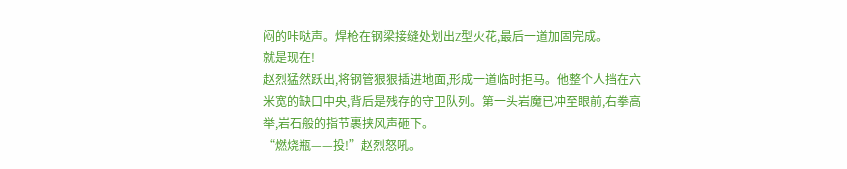闷的咔哒声。焊枪在钢梁接缝处划出Z型火花,最后一道加固完成。
就是现在!
赵烈猛然跃出,将钢管狠狠插进地面,形成一道临时拒马。他整个人挡在六米宽的缺口中央,背后是残存的守卫队列。第一头岩魔已冲至眼前,右拳高举,岩石般的指节裹挟风声砸下。
“燃烧瓶——投!”赵烈怒吼。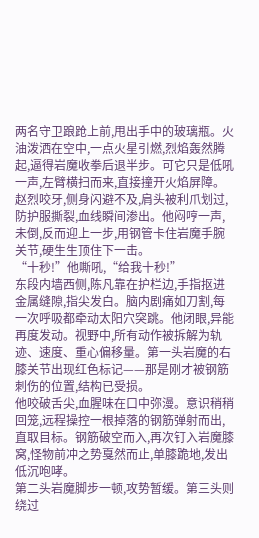两名守卫踉跄上前,甩出手中的玻璃瓶。火油泼洒在空中,一点火星引燃,烈焰轰然腾起,逼得岩魔收拳后退半步。可它只是低吼一声,左臂横扫而来,直接撞开火焰屏障。
赵烈咬牙,侧身闪避不及,肩头被利爪划过,防护服撕裂,血线瞬间渗出。他闷哼一声,未倒,反而迎上一步,用钢管卡住岩魔手腕关节,硬生生顶住下一击。
“十秒!”他嘶吼,“给我十秒!”
东段内墙西侧,陈凡靠在护栏边,手指抠进金属缝隙,指尖发白。脑内剧痛如刀割,每一次呼吸都牵动太阳穴突跳。他闭眼,异能再度发动。视野中,所有动作被拆解为轨迹、速度、重心偏移量。第一头岩魔的右膝关节出现红色标记——那是刚才被钢筋刺伤的位置,结构已受损。
他咬破舌尖,血腥味在口中弥漫。意识稍稍回笼,远程操控一根掉落的钢筋弹射而出,直取目标。钢筋破空而入,再次钉入岩魔膝窝,怪物前冲之势戛然而止,单膝跪地,发出低沉咆哮。
第二头岩魔脚步一顿,攻势暂缓。第三头则绕过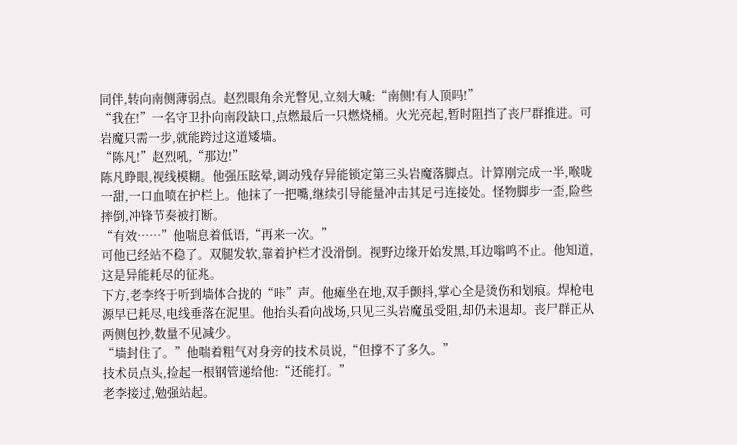同伴,转向南侧薄弱点。赵烈眼角余光瞥见,立刻大喊:“南侧!有人顶吗!”
“我在!”一名守卫扑向南段缺口,点燃最后一只燃烧桶。火光亮起,暂时阻挡了丧尸群推进。可岩魔只需一步,就能跨过这道矮墙。
“陈凡!”赵烈吼,“那边!”
陈凡睁眼,视线模糊。他强压眩晕,调动残存异能锁定第三头岩魔落脚点。计算刚完成一半,喉咙一甜,一口血喷在护栏上。他抹了一把嘴,继续引导能量冲击其足弓连接处。怪物脚步一歪,险些摔倒,冲锋节奏被打断。
“有效……”他喘息着低语,“再来一次。”
可他已经站不稳了。双腿发软,靠着护栏才没滑倒。视野边缘开始发黑,耳边嗡鸣不止。他知道,这是异能耗尽的征兆。
下方,老李终于听到墙体合拢的“咔”声。他瘫坐在地,双手颤抖,掌心全是烫伤和划痕。焊枪电源早已耗尽,电线垂落在泥里。他抬头看向战场,只见三头岩魔虽受阻,却仍未退却。丧尸群正从两侧包抄,数量不见减少。
“墙封住了。”他喘着粗气对身旁的技术员说,“但撑不了多久。”
技术员点头,捡起一根钢管递给他:“还能打。”
老李接过,勉强站起。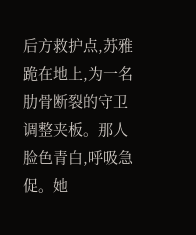后方救护点,苏雅跪在地上,为一名肋骨断裂的守卫调整夹板。那人脸色青白,呼吸急促。她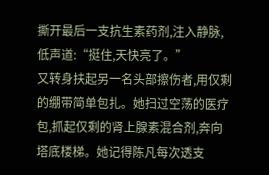撕开最后一支抗生素药剂,注入静脉,低声道:“挺住,天快亮了。”
又转身扶起另一名头部擦伤者,用仅剩的绷带简单包扎。她扫过空荡的医疗包,抓起仅剩的肾上腺素混合剂,奔向塔底楼梯。她记得陈凡每次透支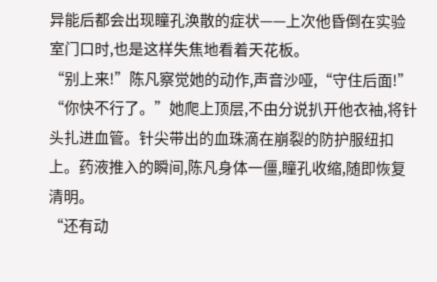异能后都会出现瞳孔涣散的症状——上次他昏倒在实验室门口时,也是这样失焦地看着天花板。
“别上来!”陈凡察觉她的动作,声音沙哑,“守住后面!”
“你快不行了。”她爬上顶层,不由分说扒开他衣袖,将针头扎进血管。针尖带出的血珠滴在崩裂的防护服纽扣上。药液推入的瞬间,陈凡身体一僵,瞳孔收缩,随即恢复清明。
“还有动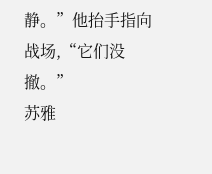静。”他抬手指向战场,“它们没撤。”
苏雅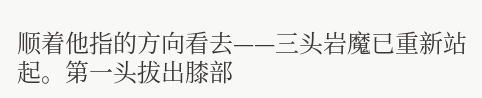顺着他指的方向看去——三头岩魔已重新站起。第一头拔出膝部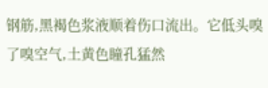钢筋,黑褐色浆液顺着伤口流出。它低头嗅了嗅空气,土黄色瞳孔猛然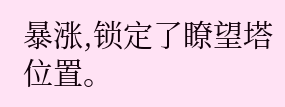暴涨,锁定了瞭望塔位置。